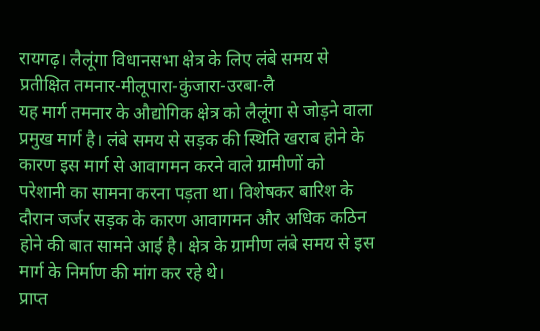रायगढ़। लैलूंगा विधानसभा क्षेत्र के लिए लंबे समय से प्रतीक्षित तमनार-मीलूपारा-कुंजारा-उरबा-लै
यह मार्ग तमनार के औद्योगिक क्षेत्र को लैलूंगा से जोड़ने वाला प्रमुख मार्ग है। लंबे समय से सड़क की स्थिति खराब होने के कारण इस मार्ग से आवागमन करने वाले ग्रामीणों को परेशानी का सामना करना पड़ता था। विशेषकर बारिश के दौरान जर्जर सड़क के कारण आवागमन और अधिक कठिन होने की बात सामने आई है। क्षेत्र के ग्रामीण लंबे समय से इस मार्ग के निर्माण की मांग कर रहे थे।
प्राप्त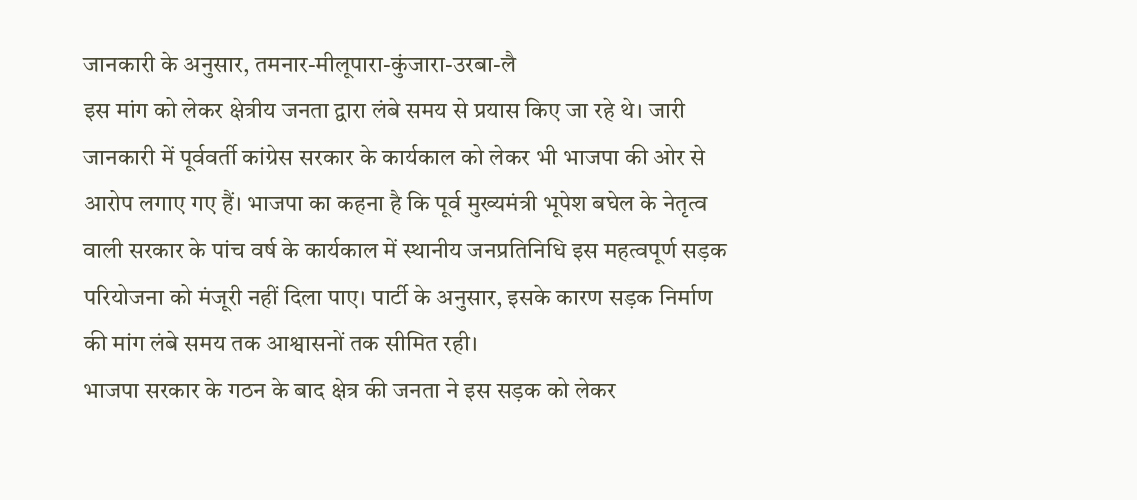जानकारी के अनुसार, तमनार-मीलूपारा-कुंजारा-उरबा-लै
इस मांग को लेकर क्षेत्रीय जनता द्वारा लंबे समय से प्रयास किए जा रहे थे। जारी जानकारी में पूर्ववर्ती कांग्रेस सरकार के कार्यकाल को लेकर भी भाजपा की ओर से आरोप लगाए गए हैं। भाजपा का कहना है कि पूर्व मुख्यमंत्री भूपेश बघेल के नेतृत्व वाली सरकार के पांच वर्ष के कार्यकाल में स्थानीय जनप्रतिनिधि इस महत्वपूर्ण सड़क परियोजना को मंजूरी नहीं दिला पाए। पार्टी के अनुसार, इसके कारण सड़क निर्माण की मांग लंबे समय तक आश्वासनों तक सीमित रही।
भाजपा सरकार के गठन के बाद क्षेत्र की जनता ने इस सड़क को लेकर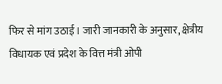फिर से मांग उठाई। जारी जानकारी के अनुसार, क्षेत्रीय विधायक एवं प्रदेश के वित्त मंत्री ओपी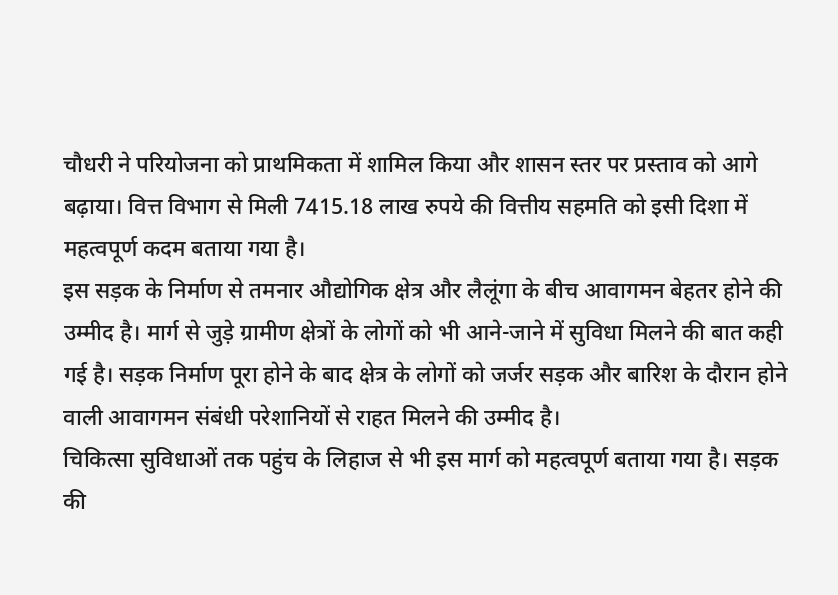चौधरी ने परियोजना को प्राथमिकता में शामिल किया और शासन स्तर पर प्रस्ताव को आगे बढ़ाया। वित्त विभाग से मिली 7415.18 लाख रुपये की वित्तीय सहमति को इसी दिशा में महत्वपूर्ण कदम बताया गया है।
इस सड़क के निर्माण से तमनार औद्योगिक क्षेत्र और लैलूंगा के बीच आवागमन बेहतर होने की उम्मीद है। मार्ग से जुड़े ग्रामीण क्षेत्रों के लोगों को भी आने-जाने में सुविधा मिलने की बात कही गई है। सड़क निर्माण पूरा होने के बाद क्षेत्र के लोगों को जर्जर सड़क और बारिश के दौरान होने वाली आवागमन संबंधी परेशानियों से राहत मिलने की उम्मीद है।
चिकित्सा सुविधाओं तक पहुंच के लिहाज से भी इस मार्ग को महत्वपूर्ण बताया गया है। सड़क की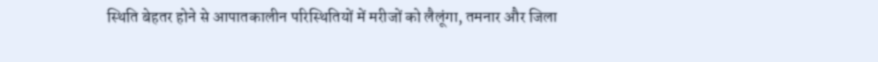स्थिति बेहतर होने से आपातकालीन परिस्थितियों में मरीजों को लैलूंगा, तमनार और जिला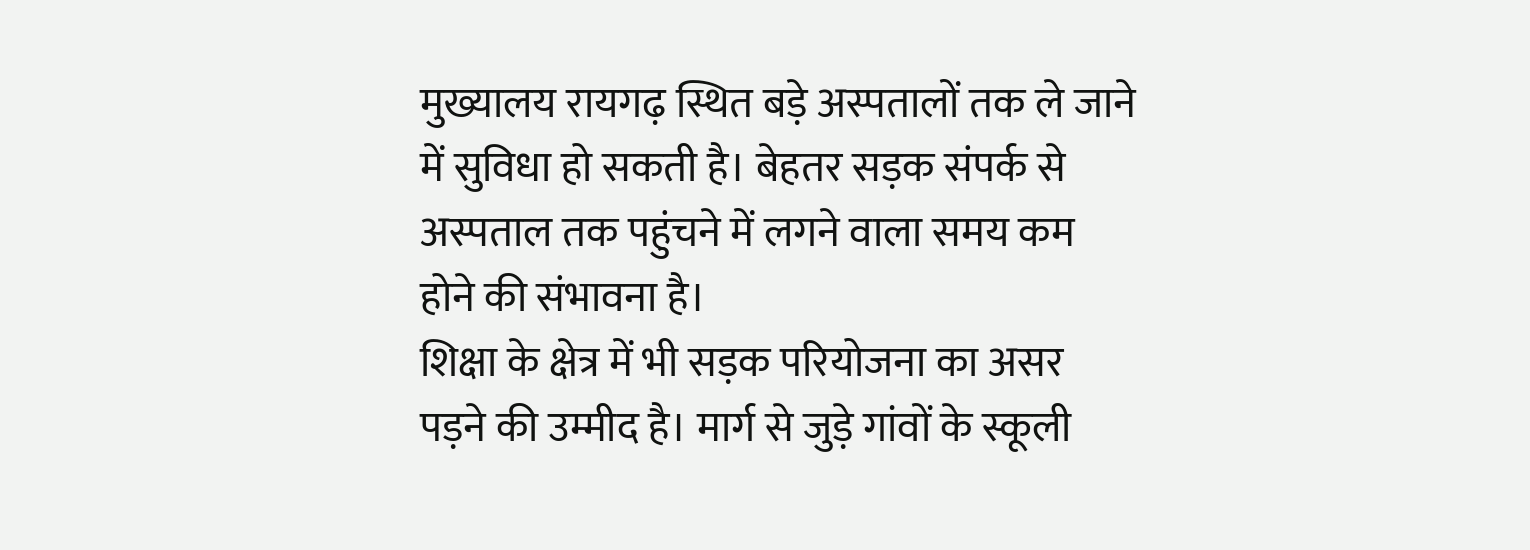मुख्यालय रायगढ़ स्थित बड़े अस्पतालों तक ले जाने में सुविधा हो सकती है। बेहतर सड़क संपर्क से अस्पताल तक पहुंचने में लगने वाला समय कम होने की संभावना है।
शिक्षा के क्षेत्र में भी सड़क परियोजना का असर पड़ने की उम्मीद है। मार्ग से जुड़े गांवों के स्कूली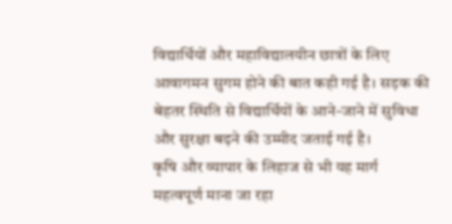विद्यार्थियों और महाविद्यालयीन छात्रों के लिए आवागमन सुगम होने की बात कही गई है। सड़क की बेहतर स्थिति से विद्यार्थियों के आने-जाने में सुविधा और सुरक्षा बढ़ने की उम्मीद जताई गई है।
कृषि और व्यापार के लिहाज से भी यह मार्ग महत्वपूर्ण माना जा रहा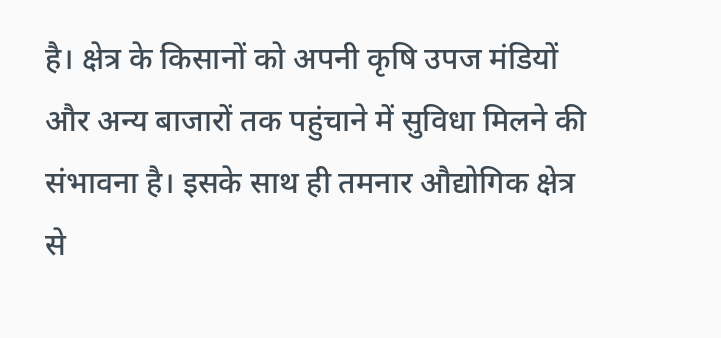है। क्षेत्र के किसानों को अपनी कृषि उपज मंडियों और अन्य बाजारों तक पहुंचाने में सुविधा मिलने की संभावना है। इसके साथ ही तमनार औद्योगिक क्षेत्र से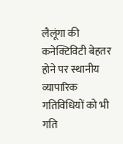लैलूंगा की कनेक्टिविटी बेहतर होने पर स्थानीय व्यापारिक गतिविधियों को भी गति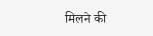मिलने की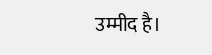उम्मीद है।